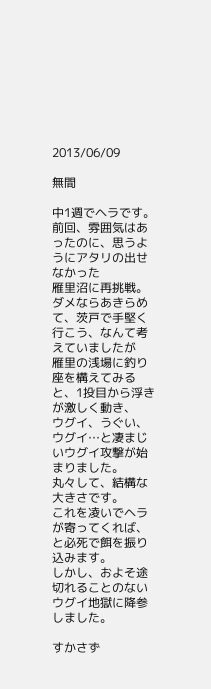2013/06/09

無間

中1週でヘラです。
前回、雰囲気はあったのに、思うようにアタリの出せなかった
雁里沼に再挑戦。
ダメならあきらめて、茨戸で手堅く行こう、なんて考えていましたが
雁里の浅場に釣り座を構えてみると、1投目から浮きが激しく動き、
ウグイ、うぐい、ウグイ…と凄まじいウグイ攻撃が始まりました。
丸々して、結構な大きさです。
これを凌いでヘラが寄ってくれば、と必死で餌を振り込みます。
しかし、およそ途切れることのないウグイ地獄に降参しました。

すかさず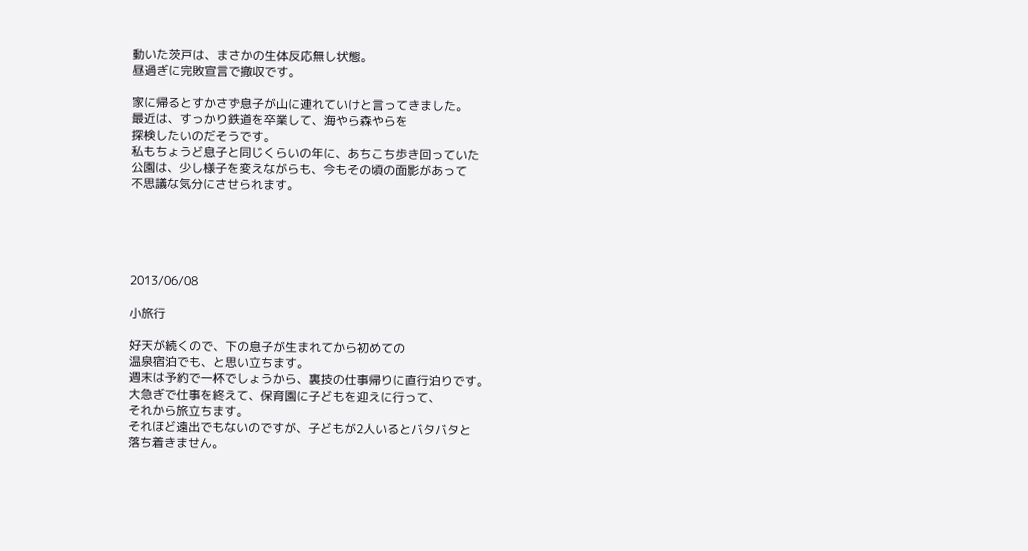動いた茨戸は、まさかの生体反応無し状態。
昼過ぎに完敗宣言で撤収です。

家に帰るとすかさず息子が山に連れていけと言ってきました。
最近は、すっかり鉄道を卒業して、海やら森やらを
探検したいのだそうです。
私もちょうど息子と同じくらいの年に、あちこち歩き回っていた
公園は、少し様子を変えながらも、今もその頃の面影があって
不思議な気分にさせられます。





2013/06/08

小旅行

好天が続くので、下の息子が生まれてから初めての
温泉宿泊でも、と思い立ちます。
週末は予約で一杯でしょうから、裏技の仕事帰りに直行泊りです。
大急ぎで仕事を終えて、保育園に子どもを迎えに行って、
それから旅立ちます。
それほど遠出でもないのですが、子どもが2人いるとバタバタと
落ち着きません。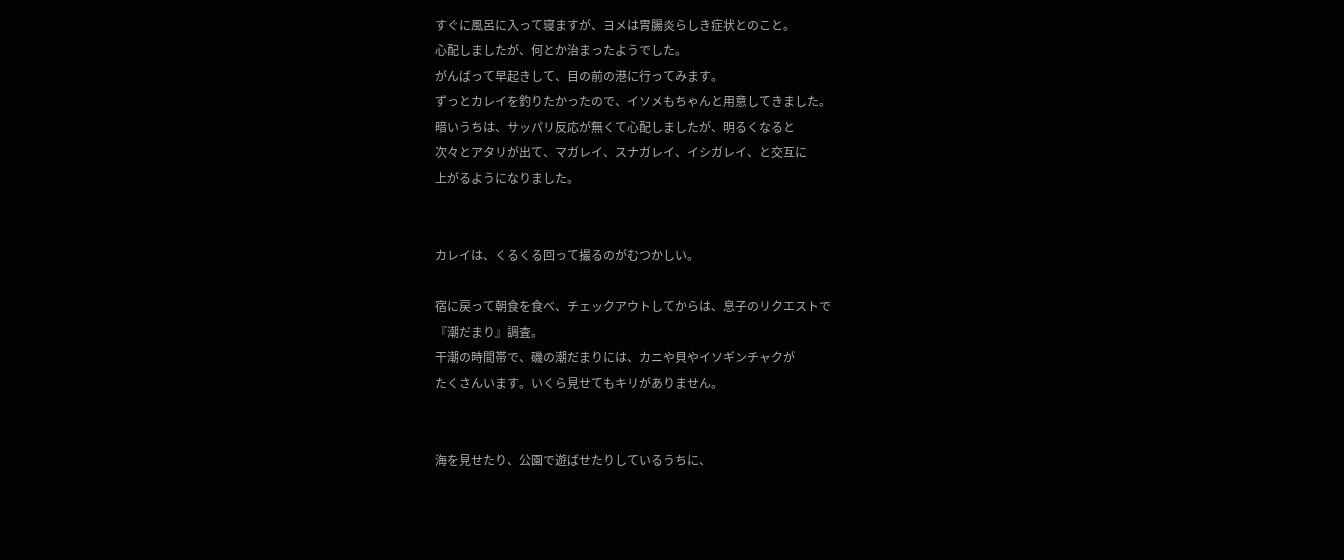すぐに風呂に入って寝ますが、ヨメは胃腸炎らしき症状とのこと。
心配しましたが、何とか治まったようでした。
がんばって早起きして、目の前の港に行ってみます。
ずっとカレイを釣りたかったので、イソメもちゃんと用意してきました。
暗いうちは、サッパリ反応が無くて心配しましたが、明るくなると
次々とアタリが出て、マガレイ、スナガレイ、イシガレイ、と交互に
上がるようになりました。


カレイは、くるくる回って撮るのがむつかしい。

宿に戻って朝食を食べ、チェックアウトしてからは、息子のリクエストで
『潮だまり』調査。
干潮の時間帯で、磯の潮だまりには、カニや貝やイソギンチャクが
たくさんいます。いくら見せてもキリがありません。


海を見せたり、公園で遊ばせたりしているうちに、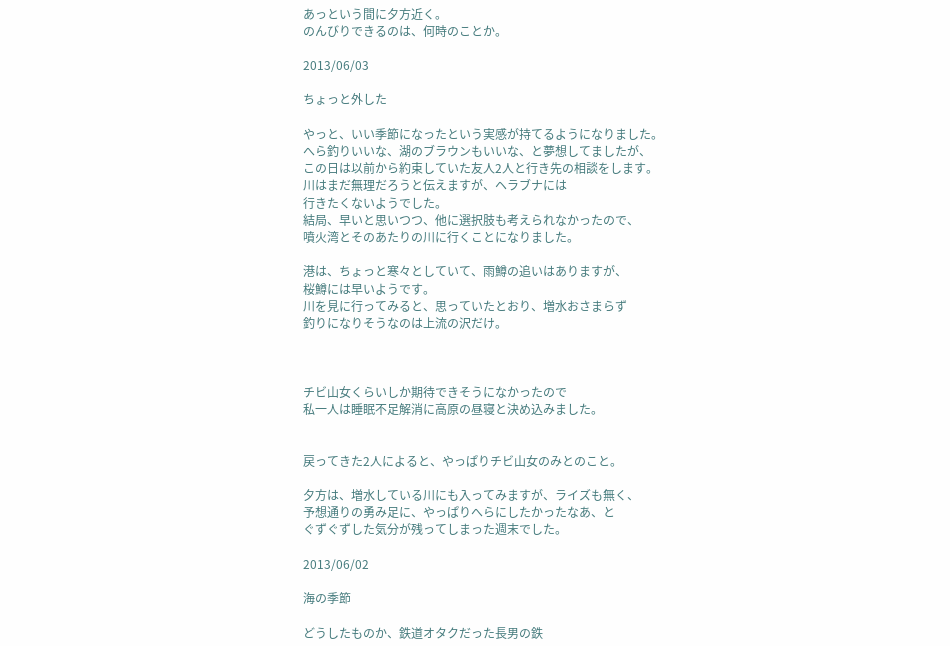あっという間に夕方近く。
のんびりできるのは、何時のことか。

2013/06/03

ちょっと外した

やっと、いい季節になったという実感が持てるようになりました。
へら釣りいいな、湖のブラウンもいいな、と夢想してましたが、
この日は以前から約束していた友人2人と行き先の相談をします。
川はまだ無理だろうと伝えますが、ヘラブナには
行きたくないようでした。
結局、早いと思いつつ、他に選択肢も考えられなかったので、
噴火湾とそのあたりの川に行くことになりました。

港は、ちょっと寒々としていて、雨鱒の追いはありますが、
桜鱒には早いようです。
川を見に行ってみると、思っていたとおり、増水おさまらず
釣りになりそうなのは上流の沢だけ。



チビ山女くらいしか期待できそうになかったので
私一人は睡眠不足解消に高原の昼寝と決め込みました。


戻ってきた2人によると、やっぱりチビ山女のみとのこと。

夕方は、増水している川にも入ってみますが、ライズも無く、
予想通りの勇み足に、やっぱりへらにしたかったなあ、と
ぐずぐずした気分が残ってしまった週末でした。

2013/06/02

海の季節

どうしたものか、鉄道オタクだった長男の鉄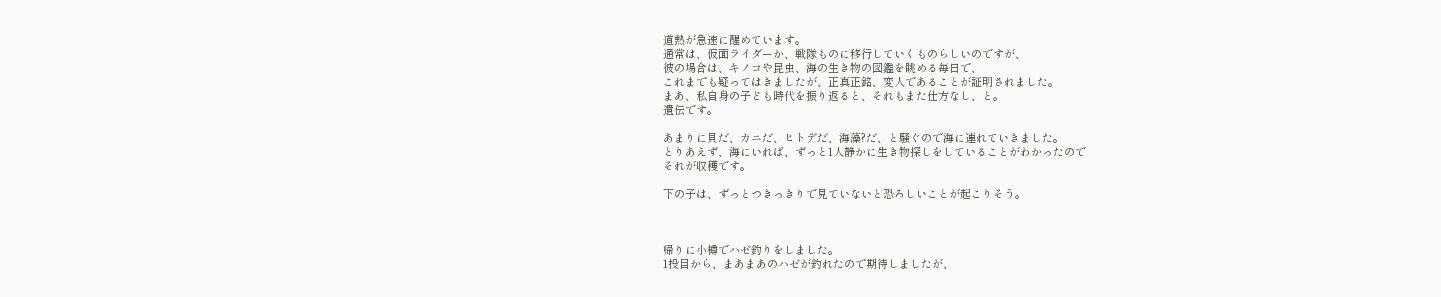道熱が急速に醒めています。
通常は、仮面ライダーか、戦隊ものに移行していくものらしいのですが、
彼の場合は、キノコや昆虫、海の生き物の図鑑を眺める毎日で、
これまでも疑ってはきましたが、正真正銘、変人であることが証明されました。
まあ、私自身の子ども時代を振り返ると、それもまた仕方なし、と。
遺伝です。

あまりに貝だ、カニだ、ヒトデだ、海藻?だ、と騒ぐので海に連れていきました。
とりあえず、海にいれば、ずっと1人静かに生き物探しをしていることがわかったので
それが収穫です。

下の子は、ずっとつきっきりで見ていないと恐ろしいことが起こりそう。



帰りに小樽でハゼ釣りをしました。
1投目から、まあまあのハゼが釣れたので期待しましたが、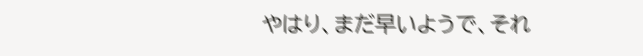やはり、まだ早いようで、それ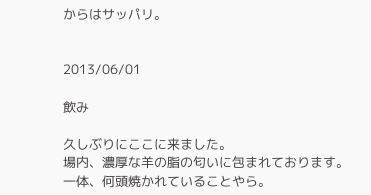からはサッパリ。


2013/06/01

飲み

久しぶりにここに来ました。
場内、濃厚な羊の脂の匂いに包まれております。
一体、何頭焼かれていることやら。